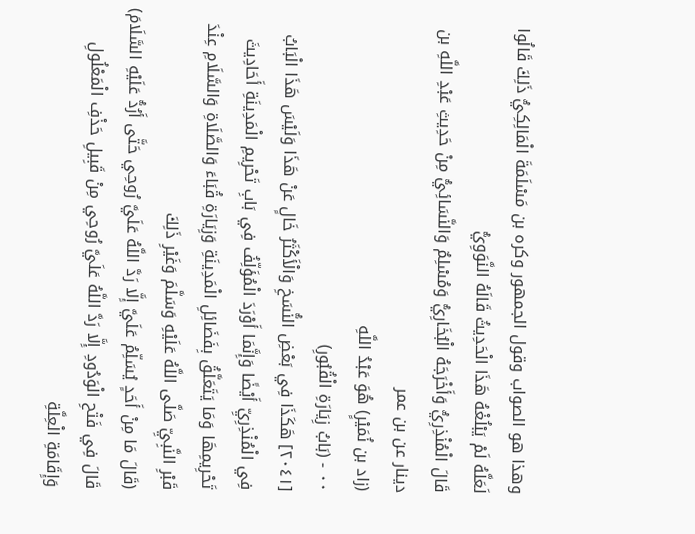وهذا هو الصواب وقول الجمهور وكره بن مَسْلَمَةَ الْمَالِكِيُّ ذَلِكَ قَالُوا لَعَلَّهُ لَمْ يَبْلُغْهُ هَذَا الْحَدِيثُ قَالَهُ النَّوَوِيُّ
قَالَ الْمُنْذِرِيُّ وَأَخْرَجَهُ الْبُخَارِيُّ وَمُسْلِمٌ وَالنَّسَائِيُّ مِنْ حَدِيثِ عَبْدِ اللَّهِ بن دينار عن بن عمر
(زاد بن نُمَيْرٍ) هُوَ عَبْدُ اللَّهِ
٠٠ - (بَابُ زِيَارَةِ الْقُبُورِ)
[٢٠٤١] هَكَذَا فِي بَعْضِ النُّسَخِ وَالْأَكْثَرُ خَالٍ عَنْ هَذَا وَلَيْسَ هَذَا الْبَابُ فِي الْمُنْذِرِيِّ أَيْضًا وَإِنَّمَا أَوْرَدَ الْمُؤَلِّفُ فِي بَابِ تَحْرِيمِ الْمَدِينَةِ أَحَادِيثَ تَحْرِيمِهَا وَمَا يَتَعَلَّقُ بِفَضَائِلِ الْمَدِينَةِ وَزِيَارَةِ قُبَاءَ وَالصَّلَاةِ وَالسَّلَامِ عِنْدَ قَبْرِ النَّبِيِّ صَلَّى اللَّهُ عَلَيْهِ وَسَلَّمَ وَغَيْرِ ذَلِكَ
(قَالَ مَا مِنْ أَحَدٍ يُسَلِّمُ عَلَيَّ إِلَّا رَدَّ اللَّهُ عَلَيَّ رُوحِي حَتَّى أَرُدُّ عَلَيْهِ السَّلَامَ) قَالَ فِي فَتْحِ الْوَدُودِ إِلَّا رَدَّ اللَّهُ عَلَيَّ رُوحِي مِنْ قَبِيلِ حَذْفِ الْمَعْلُولِ وَإِقَامَةِ الْعِلَّةِ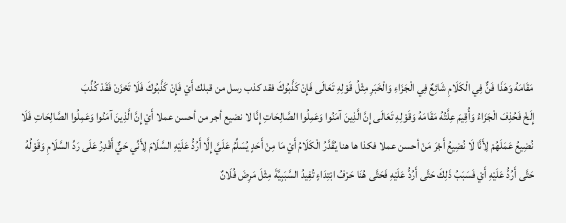مَقَامَهُ وَهَذَا فَنٌّ فِي الْكَلَامِ شَائِعٌ فِي الْجَزَاءِ وَالْخَبَرِ مِثْلُ قَوْلِهِ تَعَالَى فَإِنْ كَذَّبُوكَ فقد كذب رسل من قبلك أَيْ فَإِنْ كَذَّبُوكَ فَلَا تَحْزَنْ فَقَدْ كُذِّبَ
إِلَخْ فَحُذِفَ الْجَزَاءُ وَأُقِيمَ عِلَّتُهُ مَقَامَهُ وَقَوْلِهِ تَعَالَى إِنَّ الَّذِينَ آمَنُوا وَعَمِلُوا الصَّالِحَاتِ إِنَّا لا نضيع أجر من أحسن عملا أَيْ إِنَّ الَّذِينَ آمَنُوا وَعَمِلُوا الصَّالِحَاتِ فَلَا نُضِيعُ عَمَلَهُمْ لِأَنَّا لَا نُضِيعُ أَجْرَ مَنْ أحسن عملا فكذا ها هنا يُقَدَّرُ الْكَلَامُ أَيْ مَا مِنْ أَحَدٍ يُسَلِّمُ عَلَيَّ إِلَّا أَرُدُّ عَلَيْهِ السَّلَامَ لِأَنِّي حَيٌّ أَقْدِرُ عَلَى رَدِّ السَّلَامِ وَقَوْلُهُ حَتَّى أَرُدُّ عَلَيْهِ أَيْ فَسَبَبُ ذَلِكَ حَتَّى أَرُدُّ عَلَيْهِ فَحَتَّى هُنَا حَرْفُ ابْتِدَاءٍ تُفِيدُ السَّبَبِيَّةَ مِثْلَ مَرِضَ فُلَانٌ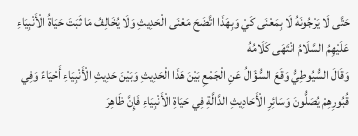حَتَّى لَا يَرْجُونَهُ لَا بِمَعْنَى كَيْ وَبِهَذَا اتَّضَحَ مَعْنَى الْحَدِيثِ وَلَا يُخَالِفُ مَا ثَبَتَ حَيَاةُ الْأَنْبِيَاءِ عَلَيْهِمُ السَّلَامُ انْتَهَى كَلَامُهُ
وَقَالَ السُّيُوطِيُّ وَقَعَ السُّؤَالُ عَنِ الْجَمْعِ بَيْنَ هَذَا الْحَدِيثِ وَبَيْنَ حَدِيثِ الْأَنْبِيَاءِ أَحْيَاءً وَفِي قُبُورِهِمْ يُصَلُّونَ وَسَائِرِ الْأَحَادِيثِ الدَّالَّةِ فِي حَيَاةِ الْأَنْبِيَاءِ فَإِنَّ ظَاهِرَ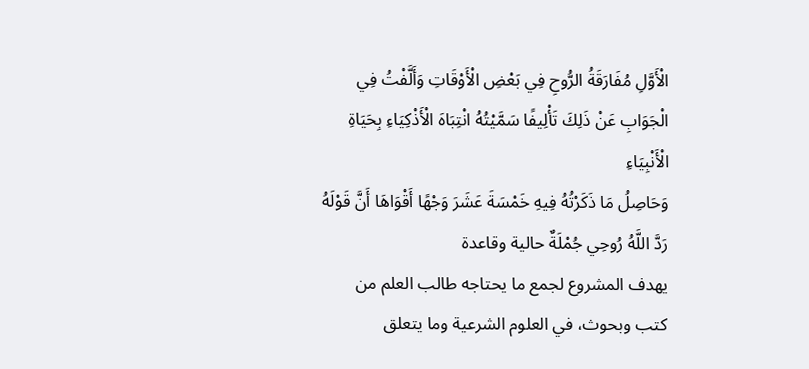الْأَوَّلِ مُفَارَقَةُ الرُّوحِ فِي بَعْضِ الْأَوْقَاتِ وَأَلَّفْتُ فِي الْجَوَابِ عَنْ ذَلِكَ تَأْلِيفًا سَمَّيْتُهُ انْتِبَاهَ الْأَذْكِيَاءِ بِحَيَاةِ الْأَنْبِيَاءِ
وَحَاصِلُ مَا ذَكَرْتُهُ فِيهِ خَمْسَةَ عَشَرَ وَجْهًا أَقْوَاهَا أَنَّ قَوْلَهُ رَدَّ اللَّهُ رُوحِي جُمْلَةٌ حالية وقاعدة
يهدف المشروع لجمع ما يحتاجه طالب العلم من كتب وبحوث، في العلوم الشرعية وما يتعلق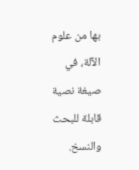بها من علوم الآلة، في صيغة نصية قابلة للبحث والنسخ.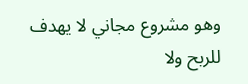وهو مشروع مجاني لا يهدف للربح ولا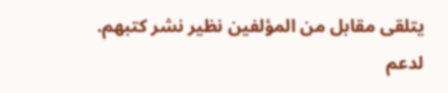يتلقى مقابل من المؤلفين نظير نشر كتبهم.
لدعم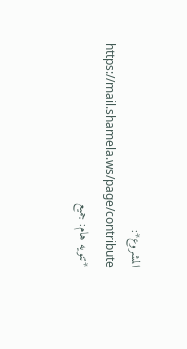المشروع*: https://mail.shamela.ws/page/contribute
*تنويه هام: جميع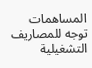المساهمات توجه للمصاريف التشغيلية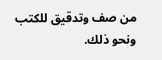من صف وتدقيق للكتب ونحو ذلك.